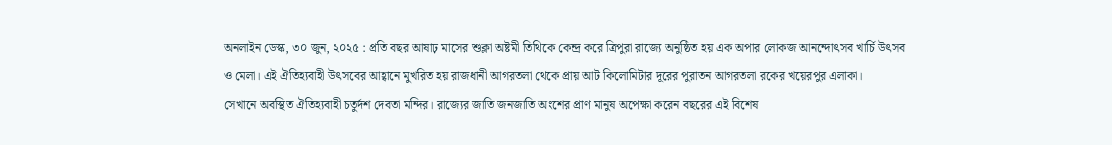অনলাইন ডেস্ক, ৩০ জুন, ২০২৫ : প্রতি বছর আষাঢ় মাসের শুক্লা অষ্টমী তিথিকে কেন্দ্র করে ত্রিপুরা রাজ্যে অনুষ্ঠিত হয় এক অপার লোকজ আনন্দোৎসব খার্চি উৎসব ও মেলা। এই ঐতিহ্যবাহী উৎসবের আহ্বানে মুখরিত হয় রাজধানী আগরতলা থেকে প্রায় আট কিলোমিটার দূরের পুরাতন আগরতলা রকের খয়েরপুর এলাকা।
সেখানে অবস্থিত ঐতিহ্যবাহী চতুর্দশ দেবতা মন্দির। রাজ্যের জাতি জনজাতি অংশের প্রাণ মানুষ অপেক্ষা করেন বছরের এই বিশেষ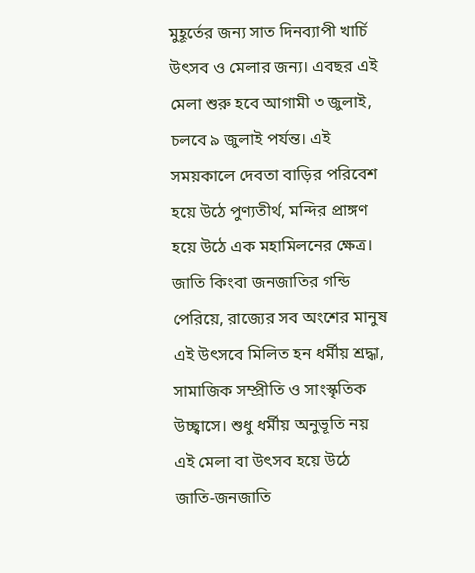মুহূর্তের জন্য সাত দিনব্যাপী খার্চি উৎসব ও মেলার জন্য। এবছর এই মেলা শুরু হবে আগামী ৩ জুলাই, চলবে ৯ জুলাই পর্যন্ত। এই সময়কালে দেবতা বাড়ির পরিবেশ হয়ে উঠে পুণ্যতীর্থ, মন্দির প্রাঙ্গণ হয়ে উঠে এক মহামিলনের ক্ষেত্র।
জাতি কিংবা জনজাতির গন্ডি পেরিয়ে, রাজ্যের সব অংশের মানুষ এই উৎসবে মিলিত হন ধর্মীয় শ্রদ্ধা, সামাজিক সম্প্রীতি ও সাংস্কৃতিক উচ্ছ্বাসে। শুধু ধর্মীয় অনুভূতি নয় এই মেলা বা উৎসব হয়ে উঠে জাতি-জনজাতি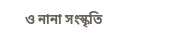ও নানা সংস্কৃতি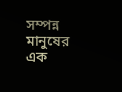সম্পন্ন মানুষের এক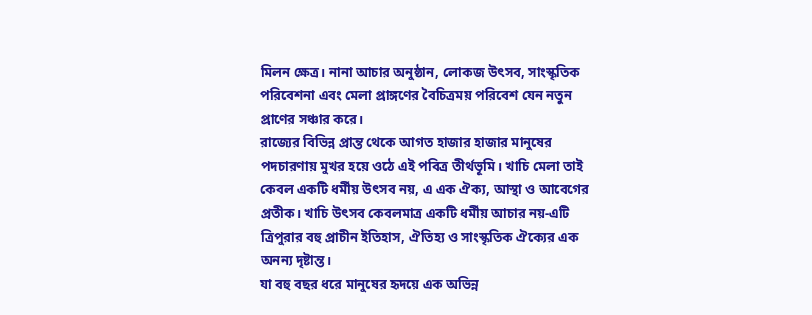মিলন ক্ষেত্র। নানা আচার অনুষ্ঠান, লোকজ উৎসব, সাংস্কৃতিক পরিবেশনা এবং মেলা প্রাঙ্গণের বৈচিত্রময় পরিবেশ যেন নতুন প্রাণের সঞ্চার করে।
রাজ্যের বিভিন্ন প্রান্ত থেকে আগত হাজার হাজার মানুষের পদচারণায় মুখর হয়ে ওঠে এই পবিত্র তীর্থভূমি। খাচি মেলা তাই কেবল একটি ধর্মীয় উৎসব নয়, এ এক ঐক্য, আস্থা ও আবেগের প্রতীক। খাচি উৎসব কেবলমাত্র একটি ধর্মীয় আচার নয়-এটি ত্রিপুরার বহু প্রাচীন ইতিহাস, ঐতিহ্য ও সাংস্কৃতিক ঐক্যের এক অনন্য দৃষ্টান্ত।
যা বহু বছর ধরে মানুষের হৃদয়ে এক অভিন্ন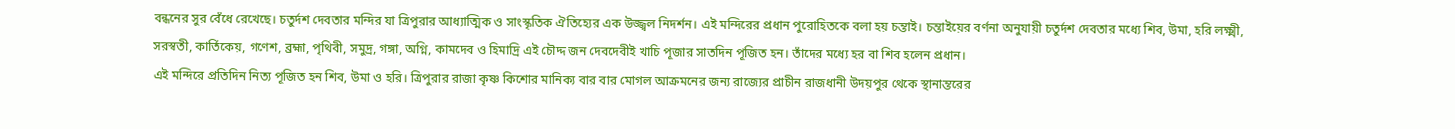বন্ধনের সুর বেঁধে রেখেছে। চতুর্দশ দেবতার মন্দির যা ত্রিপুরার আধ্যাত্মিক ও সাংস্কৃতিক ঐতিহ্যের এক উজ্জ্বল নিদর্শন। এই মন্দিরের প্রধান পুরোহিতকে বলা হয় চন্তাই। চন্তাইয়ের বর্ণনা অনুযায়ী চতুর্দশ দেবতার মধ্যে শিব, উমা, হরি লক্ষ্মী, সরস্বতী, কার্তিকেয়, গণেশ, ব্রহ্মা, পৃথিবী, সমুদ্র, গঙ্গা, অগ্নি, কামদেব ও হিমাদ্রি এই চৌদ্দ জন দেবদেবীই খাচি পূজার সাতদিন পূজিত হন। তাঁদের মধ্যে হর বা শিব হলেন প্রধান।
এই মন্দিরে প্রতিদিন নিত্য পূজিত হন শিব, উমা ও হরি। ত্রিপুরার রাজা কৃষ্ণ কিশোর মানিক্য বার বার মোগল আক্রমনের জন্য রাজ্যের প্রাচীন রাজধানী উদয়পুর থেকে স্থানান্তরের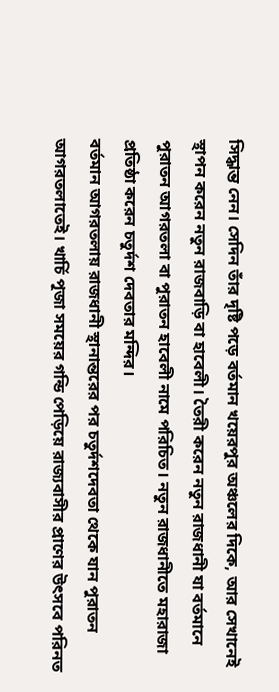সিদ্ধান্ত নেন। সেদিন তাঁর দৃষ্টি পড়ে বর্তমান খয়েরপুর অঞ্চলের দিকে, আর সেখানেই স্থাপন করেন নতুন রাজবাড়ি বা হাবেলী। তৈরী করেন নতুন রাজধানী যা বর্তমানে পুরাতন আগরতলা বা পুরাতন হাবেলী নামে পরিচিত। নতুন রাজধানীতে মহারাজা প্রতিষ্ঠা করেন চতুর্দশ দেবতার মন্দির।
বর্তমান আগরতলায় রাজধানী স্থানান্তরের পর চতুর্দশদেবতা থেকে যান পুরাতন আগরতলাতেই। খার্চি পূজা সময়ের গন্ডি পেড়িয়ে রাজ্যবাসীর প্রাণের উৎসবে পরিনত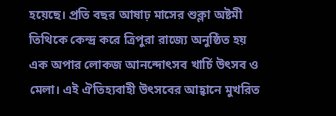হয়েছে। প্রতি বছর আষাঢ় মাসের শুক্লা অষ্টমী তিথিকে কেন্দ্র করে ত্রিপুরা রাজ্যে অনুষ্ঠিত হয় এক অপার লোকজ আনন্দোৎসব খার্চি উৎসব ও মেলা। এই ঐতিহ্যবাহী উৎসবের আহ্বানে মুখরিত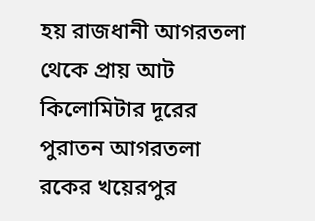হয় রাজধানী আগরতলা থেকে প্রায় আট কিলোমিটার দূরের পুরাতন আগরতলা রকের খয়েরপুর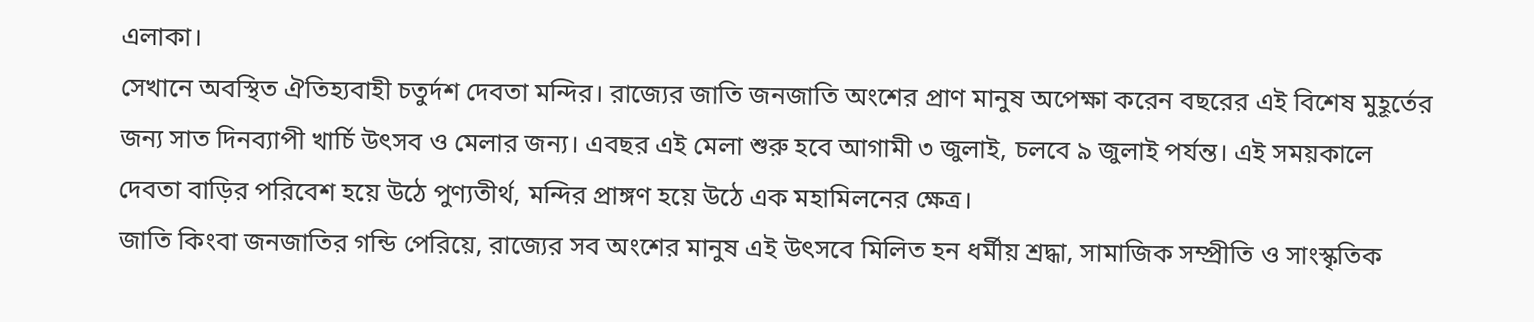এলাকা।
সেখানে অবস্থিত ঐতিহ্যবাহী চতুর্দশ দেবতা মন্দির। রাজ্যের জাতি জনজাতি অংশের প্রাণ মানুষ অপেক্ষা করেন বছরের এই বিশেষ মুহূর্তের জন্য সাত দিনব্যাপী খার্চি উৎসব ও মেলার জন্য। এবছর এই মেলা শুরু হবে আগামী ৩ জুলাই, চলবে ৯ জুলাই পর্যন্ত। এই সময়কালে দেবতা বাড়ির পরিবেশ হয়ে উঠে পুণ্যতীর্থ, মন্দির প্রাঙ্গণ হয়ে উঠে এক মহামিলনের ক্ষেত্র।
জাতি কিংবা জনজাতির গন্ডি পেরিয়ে, রাজ্যের সব অংশের মানুষ এই উৎসবে মিলিত হন ধর্মীয় শ্রদ্ধা, সামাজিক সম্প্রীতি ও সাংস্কৃতিক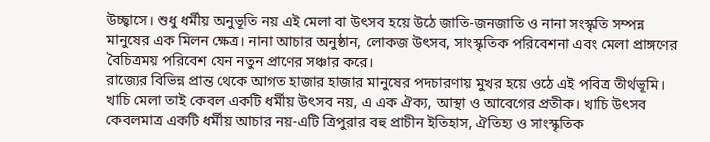উচ্ছ্বাসে। শুধু ধর্মীয় অনুভূতি নয় এই মেলা বা উৎসব হয়ে উঠে জাতি-জনজাতি ও নানা সংস্কৃতি সম্পন্ন মানুষের এক মিলন ক্ষেত্র। নানা আচার অনুষ্ঠান, লোকজ উৎসব, সাংস্কৃতিক পরিবেশনা এবং মেলা প্রাঙ্গণের বৈচিত্রময় পরিবেশ যেন নতুন প্রাণের সঞ্চার করে।
রাজ্যের বিভিন্ন প্রান্ত থেকে আগত হাজার হাজার মানুষের পদচারণায় মুখর হয়ে ওঠে এই পবিত্র তীর্থভূমি। খাচি মেলা তাই কেবল একটি ধর্মীয় উৎসব নয়, এ এক ঐক্য, আস্থা ও আবেগের প্রতীক। খাচি উৎসব কেবলমাত্র একটি ধর্মীয় আচার নয়-এটি ত্রিপুরার বহু প্রাচীন ইতিহাস, ঐতিহ্য ও সাংস্কৃতিক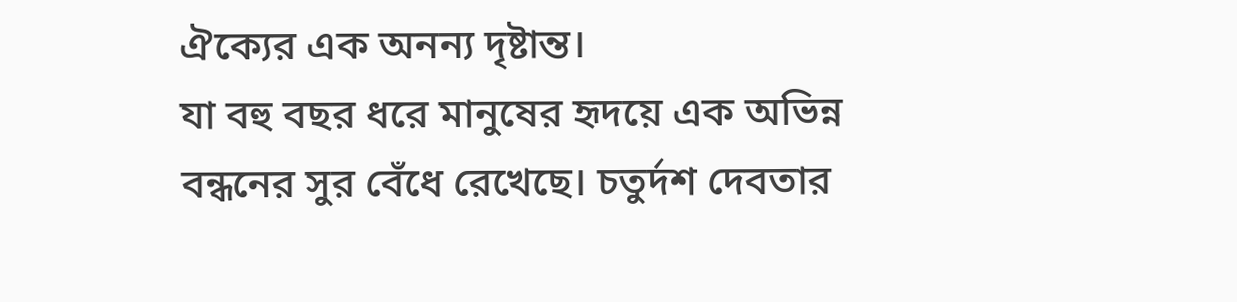ঐক্যের এক অনন্য দৃষ্টান্ত।
যা বহু বছর ধরে মানুষের হৃদয়ে এক অভিন্ন বন্ধনের সুর বেঁধে রেখেছে। চতুর্দশ দেবতার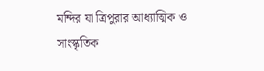মন্দির যা ত্রিপুরার আধ্যাত্মিক ও সাংস্কৃতিক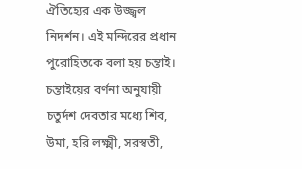ঐতিহ্যের এক উজ্জ্বল নিদর্শন। এই মন্দিরের প্রধান পুরোহিতকে বলা হয় চন্তাই। চন্তাইয়ের বর্ণনা অনুযায়ী চতুর্দশ দেবতার মধ্যে শিব, উমা, হরি লক্ষ্মী, সরস্বতী,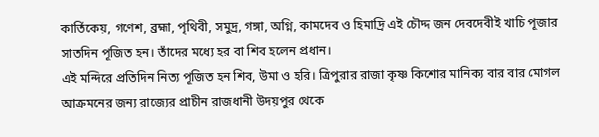কার্তিকেয়, গণেশ, ব্রহ্মা, পৃথিবী, সমুদ্র, গঙ্গা, অগ্নি, কামদেব ও হিমাদ্রি এই চৌদ্দ জন দেবদেবীই খাচি পূজার সাতদিন পূজিত হন। তাঁদের মধ্যে হর বা শিব হলেন প্রধান।
এই মন্দিরে প্রতিদিন নিত্য পূজিত হন শিব, উমা ও হরি। ত্রিপুরার রাজা কৃষ্ণ কিশোর মানিক্য বার বার মোগল আক্রমনের জন্য রাজ্যের প্রাচীন রাজধানী উদয়পুর থেকে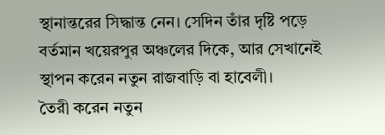স্থানান্তরের সিদ্ধান্ত নেন। সেদিন তাঁর দৃষ্টি পড়ে বর্তমান খয়েরপুর অঞ্চলের দিকে, আর সেখানেই স্থাপন করেন নতুন রাজবাড়ি বা হাবেলী।
তৈরী করেন নতুন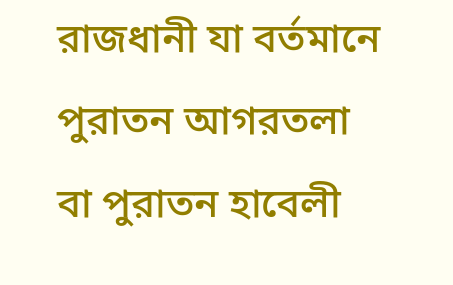রাজধানী যা বর্তমানে পুরাতন আগরতলা বা পুরাতন হাবেলী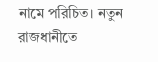নামে পরিচিত। নতুন রাজধানীতে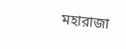মহারাজা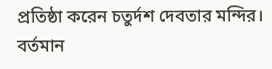প্রতিষ্ঠা করেন চতুর্দশ দেবতার মন্দির। বর্তমান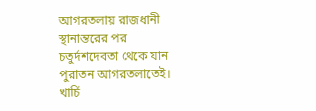আগরতলায় রাজধানী স্থানান্তরের পর চতুর্দশদেবতা থেকে যান পুরাতন আগরতলাতেই। খার্চি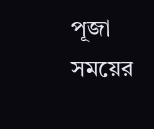পূজা সময়ের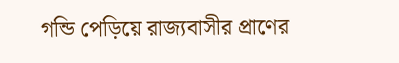গন্ডি পেড়িয়ে রাজ্যবাসীর প্রাণের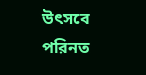উৎসবে পরিনত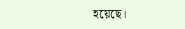হয়েছে।